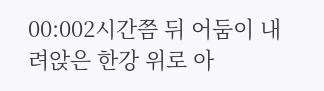00:002시간쯤 뒤 어둠이 내려앉은 한강 위로 아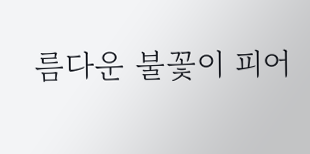름다운 불꽃이 피어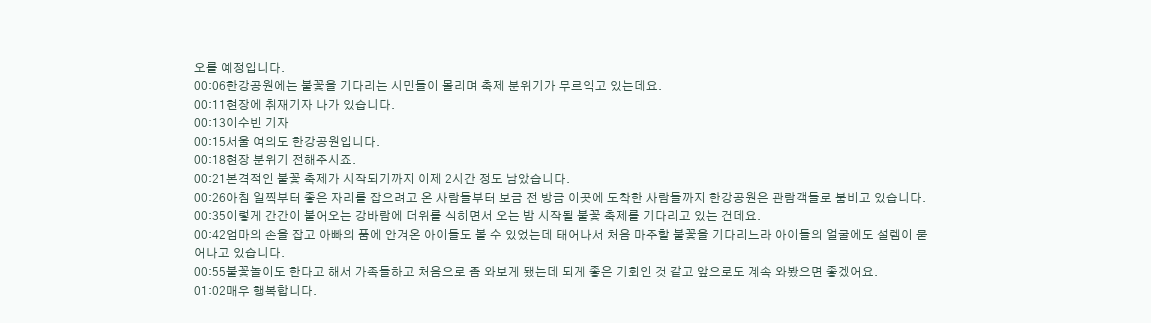오를 예정입니다.
00:06한강공원에는 불꽃을 기다리는 시민들이 몰리며 축제 분위기가 무르익고 있는데요.
00:11현장에 취재기자 나가 있습니다.
00:13이수빈 기자
00:15서울 여의도 한강공원입니다.
00:18현장 분위기 전해주시죠.
00:21본격적인 불꽃 축제가 시작되기까지 이제 2시간 정도 남았습니다.
00:26아침 일찍부터 좋은 자리를 잡으려고 온 사람들부터 보금 전 방금 이곳에 도착한 사람들까지 한강공원은 관람객들로 붐비고 있습니다.
00:35이렇게 간간이 불어오는 강바람에 더위를 식히면서 오는 밤 시작될 불꽃 축제를 기다리고 있는 건데요.
00:42엄마의 손을 잡고 아빠의 품에 안겨온 아이들도 볼 수 있었는데 태어나서 처음 마주할 불꽃을 기다리느라 아이들의 얼굴에도 설렘이 묻어나고 있습니다.
00:55불꽃놀이도 한다고 해서 가족들하고 처음으로 좀 와보게 됐는데 되게 좋은 기회인 것 같고 앞으로도 계속 와봤으면 좋겠어요.
01:02매우 행복합니다.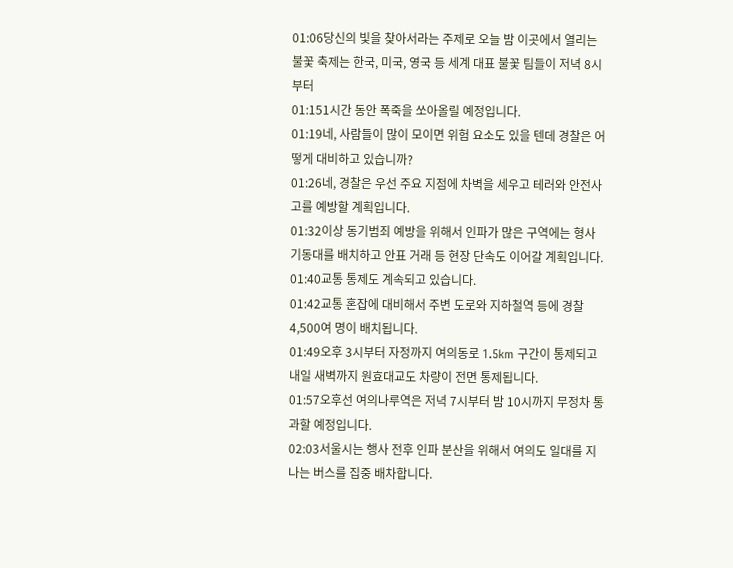01:06당신의 빛을 찾아서라는 주제로 오늘 밤 이곳에서 열리는 불꽃 축제는 한국, 미국, 영국 등 세계 대표 불꽃 팀들이 저녁 8시부터
01:151시간 동안 폭죽을 쏘아올릴 예정입니다.
01:19네, 사람들이 많이 모이면 위험 요소도 있을 텐데 경찰은 어떻게 대비하고 있습니까?
01:26네, 경찰은 우선 주요 지점에 차벽을 세우고 테러와 안전사고를 예방할 계획입니다.
01:32이상 동기범죄 예방을 위해서 인파가 많은 구역에는 형사기동대를 배치하고 안표 거래 등 현장 단속도 이어갈 계획입니다.
01:40교통 통제도 계속되고 있습니다.
01:42교통 혼잡에 대비해서 주변 도로와 지하철역 등에 경찰 4,500여 명이 배치됩니다.
01:49오후 3시부터 자정까지 여의동로 1.5km 구간이 통제되고 내일 새벽까지 원효대교도 차량이 전면 통제됩니다.
01:57오후선 여의나루역은 저녁 7시부터 밤 10시까지 무정차 통과할 예정입니다.
02:03서울시는 행사 전후 인파 분산을 위해서 여의도 일대를 지나는 버스를 집중 배차합니다.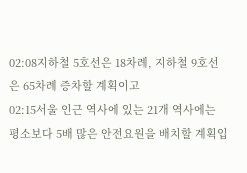02:08지하철 5호선은 18차례, 지하철 9호선은 65차례 증차할 계획이고
02:15서울 인근 역사에 있는 21개 역사에는 평소보다 5배 많은 안전요원을 배치할 계획입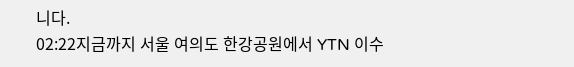니다.
02:22지금까지 서울 여의도 한강공원에서 YTN 이수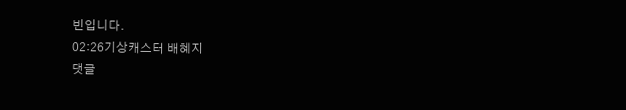빈입니다.
02:26기상캐스터 배혜지
댓글